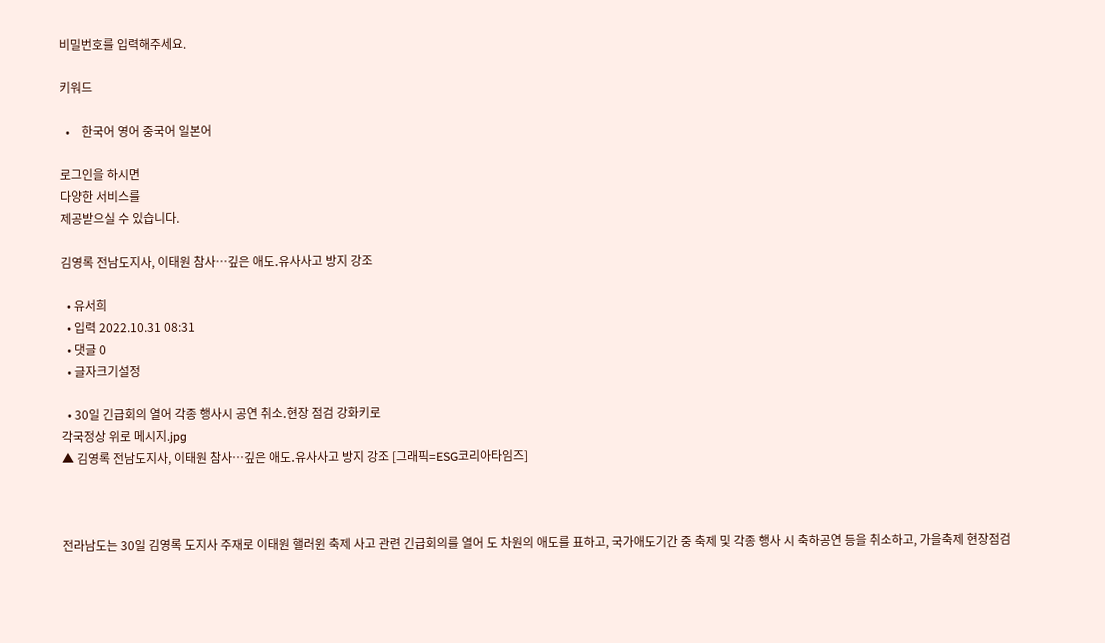비밀번호를 입력해주세요.

키워드

  •    한국어 영어 중국어 일본어

로그인을 하시면
다양한 서비스를
제공받으실 수 있습니다.

김영록 전남도지사, 이태원 참사…깊은 애도․유사사고 방지 강조

  • 유서희
  • 입력 2022.10.31 08:31
  • 댓글 0
  • 글자크기설정

  • 30일 긴급회의 열어 각종 행사시 공연 취소․현장 점검 강화키로
각국정상 위로 메시지.jpg
▲ 김영록 전남도지사, 이태원 참사…깊은 애도․유사사고 방지 강조 [그래픽=ESG코리아타임즈]



전라남도는 30일 김영록 도지사 주재로 이태원 핼러윈 축제 사고 관련 긴급회의를 열어 도 차원의 애도를 표하고, 국가애도기간 중 축제 및 각종 행사 시 축하공연 등을 취소하고, 가을축제 현장점검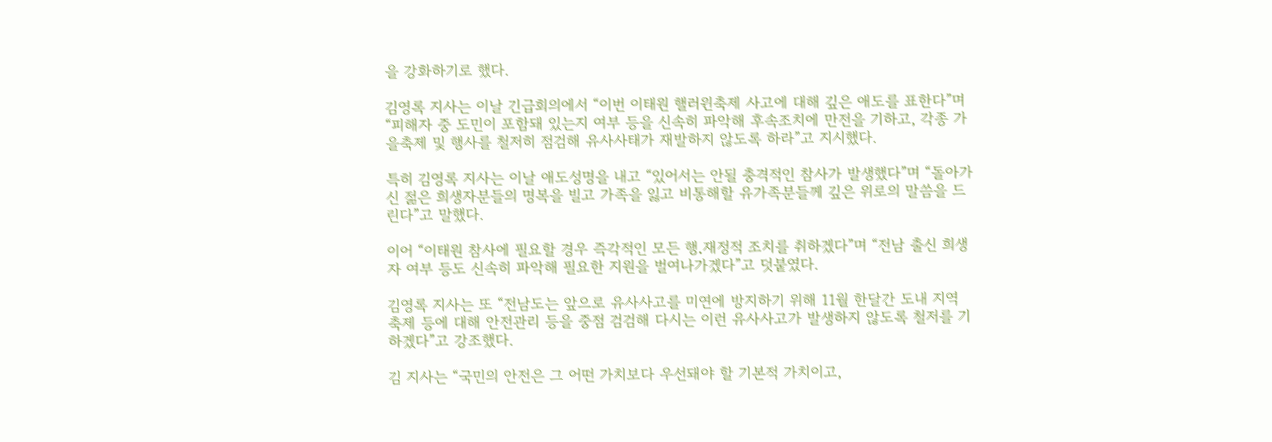을 강화하기로 했다.

김영록 지사는 이날 긴급회의에서 “이번 이태원 핼러윈축제 사고에 대해 깊은 애도를 표한다”며 “피해자 중 도민이 포함돼 있는지 여부 등을 신속히 파악해 후속조치에 만전을 기하고, 각종 가을축제 및 행사를 철저히 점검해 유사사태가 재발하지 않도록 하라”고 지시했다.

특히 김영록 지사는 이날 애도성명을 내고 “있어서는 안될 충격적인 참사가 발생했다”며 “돌아가신 젊은 희생자분들의 명복을 빌고 가족을 잃고 비통해할 유가족분들께 깊은 위로의 말씀을 드린다”고 말했다.

이어 “이태원 참사에 필요할 경우 즉각적인 모든 행․재정적 조치를 취하겠다”며 “전남 출신 희생자 여부 등도 신속히 파악해 필요한 지원을 벌여나가겠다”고 덧붙였다.

김영록 지사는 또 “전남도는 앞으로 유사사고를 미연에 방지하기 위해 11월 한달간 도내 지역 축제 등에 대해 안전관리 등을 중점 검검해 다시는 이런 유사사고가 발생하지 않도록 철저를 기하겠다”고 강조했다.

김 지사는 “국민의 안전은 그 어떤 가치보다 우선돼야 할 기본적 가치이고,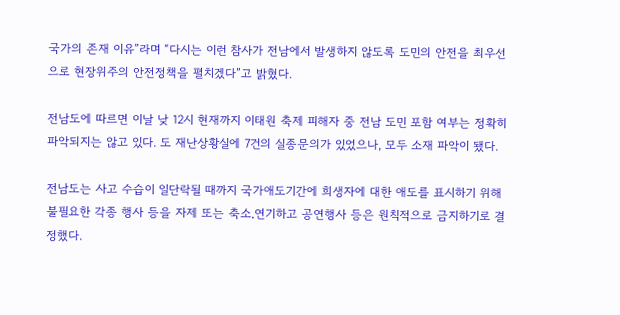국가의 존재 이유”라며 “다시는 이런 참사가 전남에서 발생하지 않도록 도민의 안전을 최우선으로 현장위주의 안전정책을 펼치겠다”고 밝혔다.

전남도에 따르면 이날 낮 12시 현재까지 이태원 축제 피해자 중 전남 도민 포함 여부는 정확히 파악되지는 않고 있다. 도 재난상황실에 7건의 실종문의가 있었으나, 모두 소재 파악이 됐다.

전남도는 사고 수습이 일단락될 때까지 국가애도기간에 희생자에 대한 애도를 표시하기 위해 불필요한 각종 행사 등을 자제 또는 축소․연기하고 공연행사 등은 원칙적으로 금지하기로 결정했다.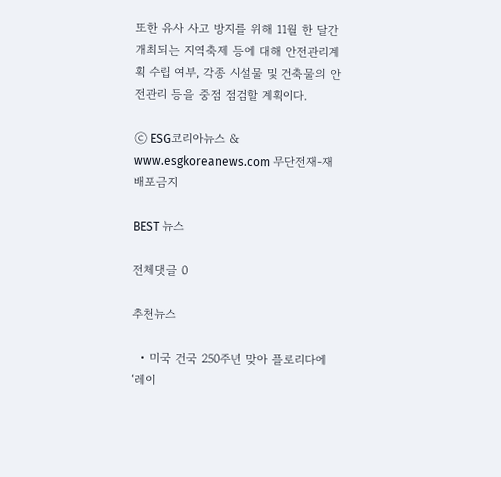또한 유사 사고 방지를 위해 11월 한 달간 개최되는 지역축제 등에 대해 안전관리계획 수립 여부, 각종 시설물 및 건축물의 안전관리 등을 중점 점검할 계획이다.

ⓒ ESG코리아뉴스 & www.esgkoreanews.com 무단전재-재배포금지

BEST 뉴스

전체댓글 0

추천뉴스

  • 미국 건국 250주년 맞아 플로리다에 ‘레이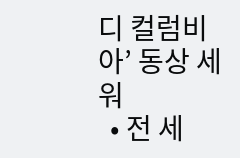디 컬럼비아’ 동상 세워
  • 전 세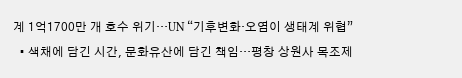계 1억1700만 개 호수 위기…UN “기후변화·오염이 생태계 위협”
  • 색채에 담긴 시간, 문화유산에 담긴 책임…평창 상원사 목조제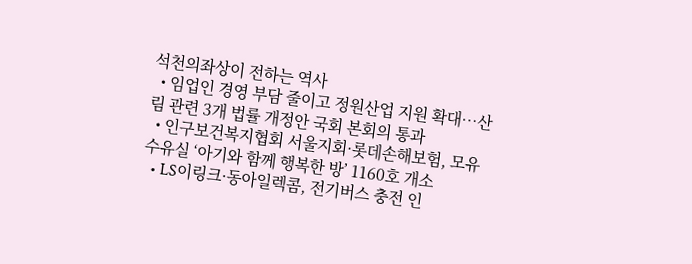석천의좌상이 전하는 역사
  • 임업인 경영 부담 줄이고 정원산업 지원 확대…산림 관련 3개 법률 개정안 국회 본회의 통과
  • 인구보건복지협회 서울지회·롯데손해보험, 모유수유실 ‘아기와 함께 행복한 방’ 1160호 개소
  • LS이링크·동아일렉콤, 전기버스 충전 인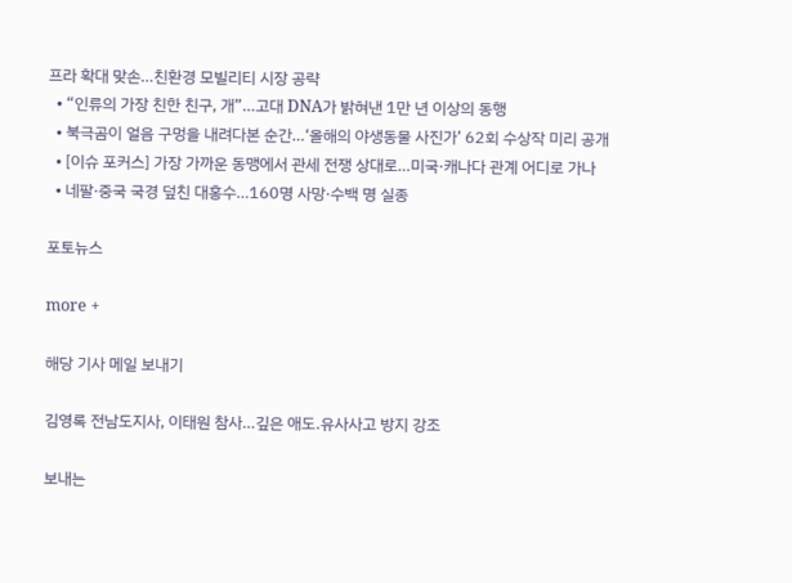프라 확대 맞손…친환경 모빌리티 시장 공략
  • “인류의 가장 친한 친구, 개”…고대 DNA가 밝혀낸 1만 년 이상의 동행
  • 북극곰이 얼음 구멍을 내려다본 순간…‘올해의 야생동물 사진가’ 62회 수상작 미리 공개
  • [이슈 포커스] 가장 가까운 동맹에서 관세 전쟁 상대로…미국·캐나다 관계 어디로 가나
  • 네팔·중국 국경 덮친 대홍수…160명 사망·수백 명 실종

포토뉴스

more +

해당 기사 메일 보내기

김영록 전남도지사, 이태원 참사…깊은 애도․유사사고 방지 강조

보내는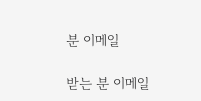분 이메일

받는 분 이메일